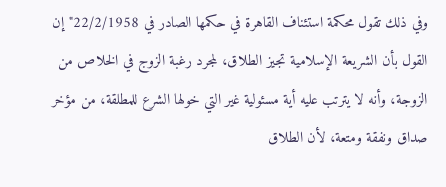وفي ذلك تقول محكمة استئناف القاهرة في حكمها الصادر في 22/2/1958"إن القول بأن الشريعة الإسلامية تجيز الطلاق، لمجرد رغبة الزوج في الخلاص من الزوجة، وأنه لا يترتب عليه أية مسئولية غير التي خولها الشرع للمطلقة، من مؤخر صداق ونفقة ومتعة، لأن الطلاق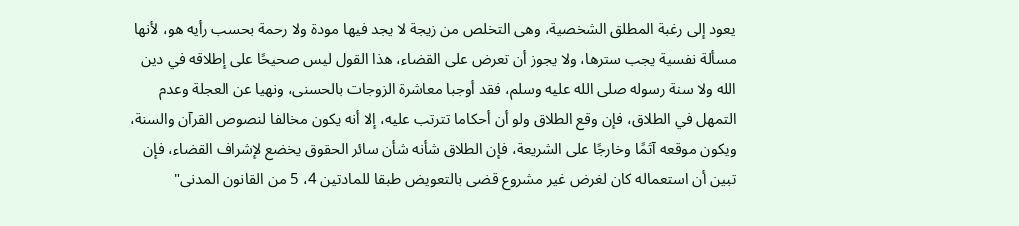يعود إلى رغبة المطلق الشخصية، وهى التخلص من زيجة لا يجد فيها مودة ولا رحمة بحسب رأيه هو، لأنها مسألة نفسية يجب سترها، ولا يجوز أن تعرض على القضاء، هذا القول ليس صحيحًا على إطلاقه في دين الله ولا سنة رسوله صلى الله عليه وسلم، فقد أوجبا معاشرة الزوجات بالحسنى، ونهيا عن العجلة وعدم التمهل في الطلاق، فإن وقع الطلاق ولو أن أحكاما تترتب عليه، إلا أنه يكون مخالفا لنصوص القرآن والسنة، ويكون موقعه آثمًا وخارجًا على الشريعة، فإن الطلاق شأنه شأن سائر الحقوق يخضع لإشراف القضاء، فإن تبين أن استعماله كان لغرض غير مشروع قضى بالتعويض طبقا للمادتين 4، 5 من القانون المدنى"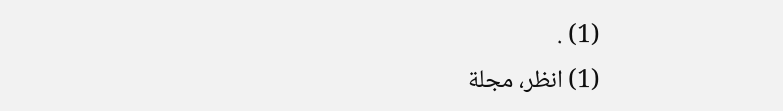(1) .
(1) انظر، مجلة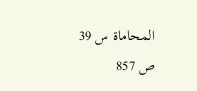المحاماة س 39 ص 857